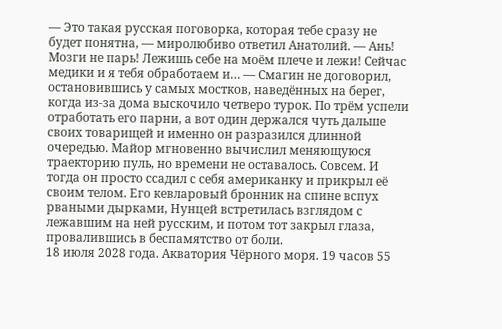— Это такая русская поговорка, которая тебе сразу не будет понятна, — миролюбиво ответил Анатолий. — Ань! Мозги не парь! Лежишь себе на моём плече и лежи! Сейчас медики и я тебя обработаем и… — Смагин не договорил, остановившись у самых мостков, наведённых на берег, когда из-за дома выскочило четверо турок. По трём успели отработать его парни, а вот один держался чуть дальше своих товарищей и именно он разразился длинной очередью. Майор мгновенно вычислил меняющуюся траекторию пуль, но времени не оставалось. Совсем. И тогда он просто ссадил с себя американку и прикрыл её своим телом. Его кевларовый бронник на спине вспух рваными дырками, Нунцей встретилась взглядом с лежавшим на ней русским, и потом тот закрыл глаза, провалившись в беспамятство от боли.
18 июля 2028 года. Акватория Чёрного моря. 19 часов 55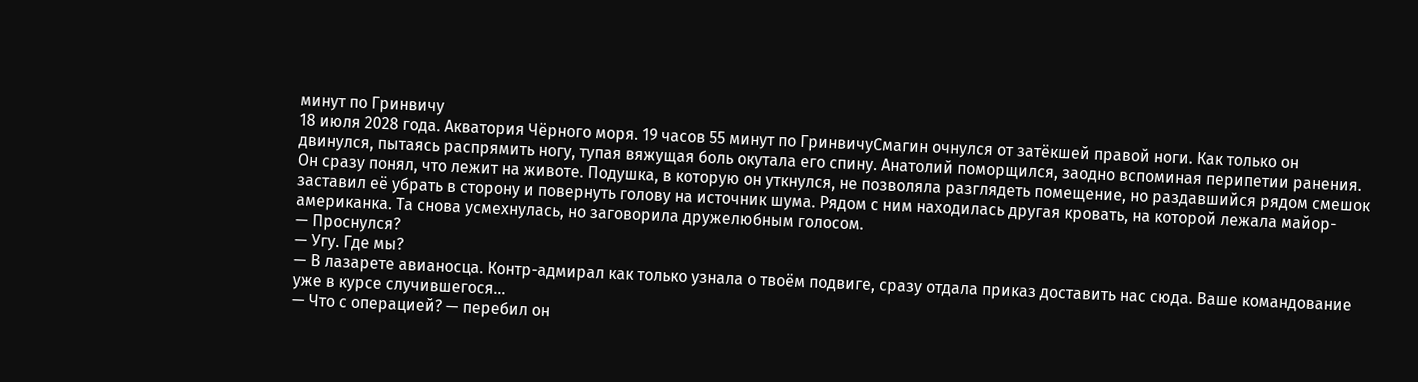минут по Гринвичу
18 июля 2028 года. Акватория Чёрного моря. 19 часов 55 минут по ГринвичуСмагин очнулся от затёкшей правой ноги. Как только он двинулся, пытаясь распрямить ногу, тупая вяжущая боль окутала его спину. Анатолий поморщился, заодно вспоминая перипетии ранения. Он сразу понял, что лежит на животе. Подушка, в которую он уткнулся, не позволяла разглядеть помещение, но раздавшийся рядом смешок заставил её убрать в сторону и повернуть голову на источник шума. Рядом с ним находилась другая кровать, на которой лежала майор-американка. Та снова усмехнулась, но заговорила дружелюбным голосом.
— Проснулся?
— Угу. Где мы?
— В лазарете авианосца. Контр-адмирал как только узнала о твоём подвиге, сразу отдала приказ доставить нас сюда. Ваше командование уже в курсе случившегося…
— Что с операцией? — перебил он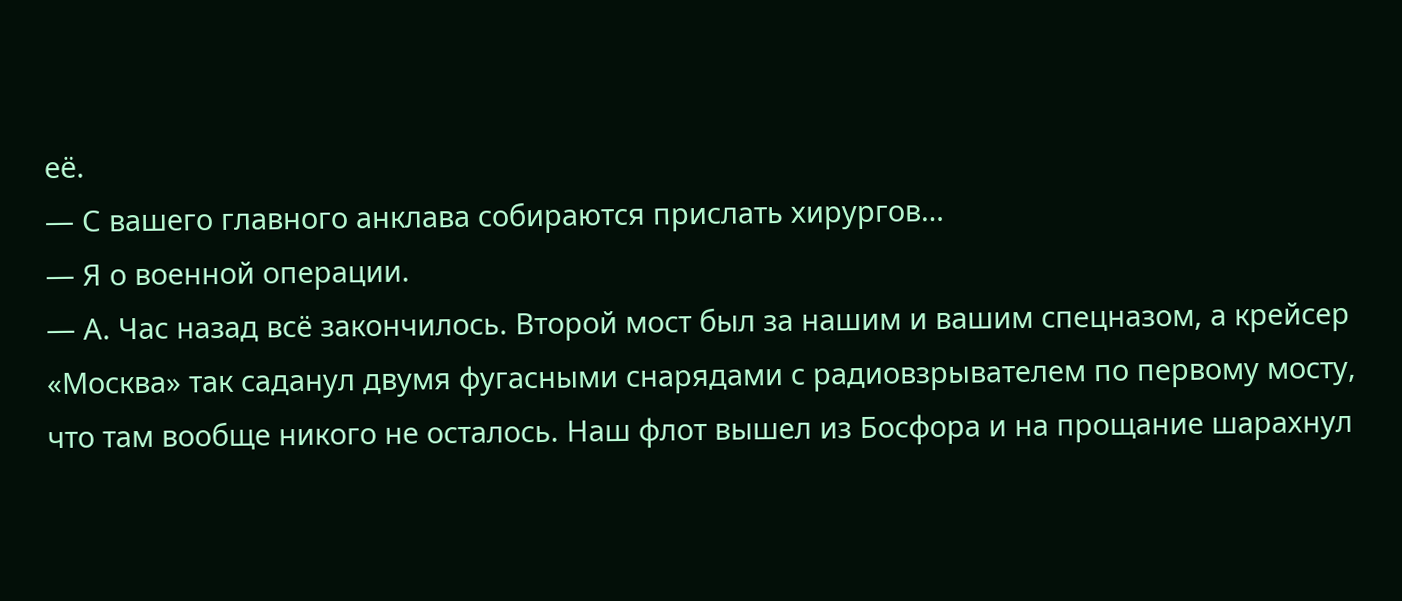её.
— С вашего главного анклава собираются прислать хирургов…
— Я о военной операции.
— А. Час назад всё закончилось. Второй мост был за нашим и вашим спецназом, а крейсер «Москва» так саданул двумя фугасными снарядами с радиовзрывателем по первому мосту, что там вообще никого не осталось. Наш флот вышел из Босфора и на прощание шарахнул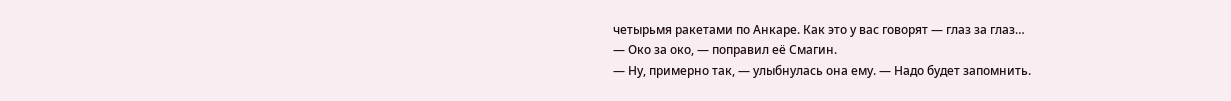четырьмя ракетами по Анкаре. Как это у вас говорят — глаз за глаз…
— Око за око, — поправил её Смагин.
— Ну, примерно так, — улыбнулась она ему. — Надо будет запомнить.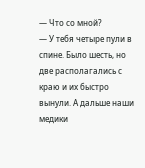— Что со мной?
— У тебя четыре пули в спине. Было шесть, но две располагались с краю и их быстро вынули. А дальше наши медики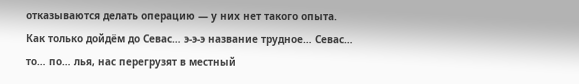отказываются делать операцию — у них нет такого опыта. Как только дойдём до Севас… э-э-э название трудное… Севас… то… по… лья, нас перегрузят в местный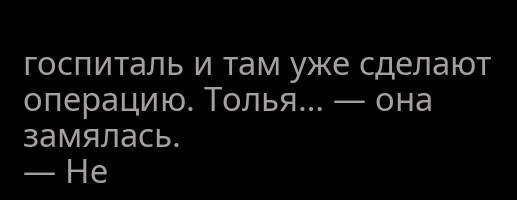госпиталь и там уже сделают операцию. Толья… — она замялась.
— Не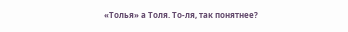«Толья» а Толя. То-ля, так понятнее?